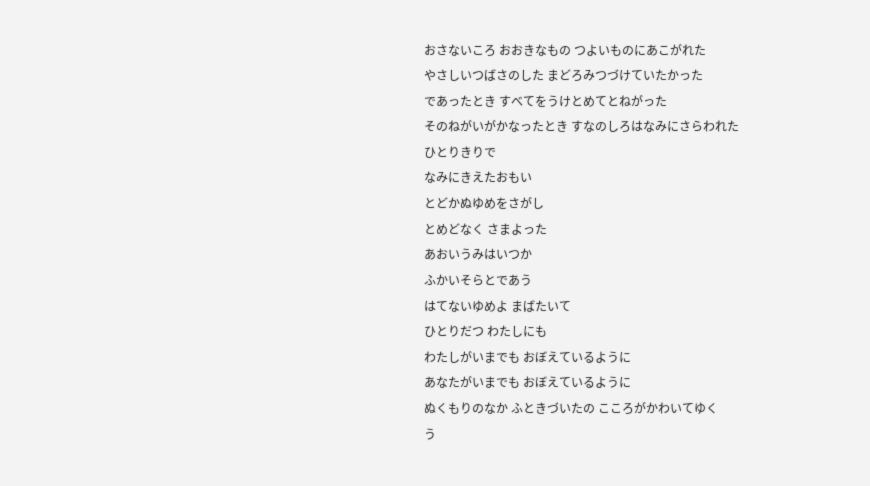おさないころ おおきなもの つよいものにあこがれた
やさしいつばさのした まどろみつづけていたかった
であったとき すべてをうけとめてとねがった
そのねがいがかなったとき すなのしろはなみにさらわれた
ひとりきりで
なみにきえたおもい
とどかぬゆめをさがし
とめどなく さまよった
あおいうみはいつか
ふかいそらとであう
はてないゆめよ まばたいて
ひとりだつ わたしにも
わたしがいまでも おぼえているように
あなたがいまでも おぼえているように
ぬくもりのなか ふときづいたの こころがかわいてゆく
う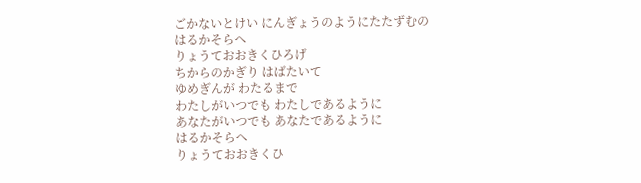ごかないとけい にんぎょうのようにたたずむの
はるかそらへ
りょうておおきくひろげ
ちからのかぎり はばたいて
ゆめぎんが わたるまで
わたしがいつでも わたしであるように
あなたがいつでも あなたであるように
はるかそらへ
りょうておおきくひ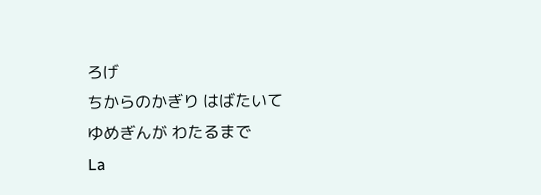ろげ
ちからのかぎり はばたいて
ゆめぎんが わたるまで
La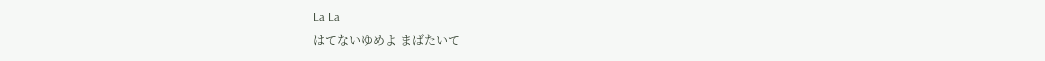La La
はてないゆめよ まばたいて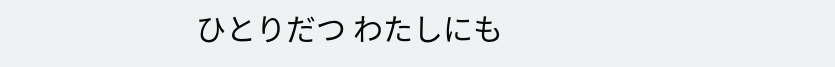ひとりだつ わたしにも